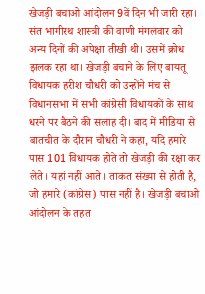खेजड़ी बचाओ आंदोलन 9वें दिन भी जारी रहा। संत भागीरथ शास्त्री की वाणी मंगलवार को अन्य दिनों की अपेक्षा तीखी थी। उसमें क्रोध झलक रहा था। खेजड़ी बचाने के लिए बायतू विधायक हरीश चौधरी को उन्होंने मंच से विधानसभा में सभी कांग्रेसी विधायकों के साथ धरने पर बैठने की सलाह दी। बाद में मीडिया से बातचीत के दौरान चौधरी ने कहा, यदि हमारे पास 101 विधायक होते तो खेजड़ी की रक्षा कर लेते। यहां नहीं आते। ताकत संख्या से होती है, जो हमारे (कांग्रेस) पास नहीं है। खेजड़ी बचाओ आंदोलन के तहत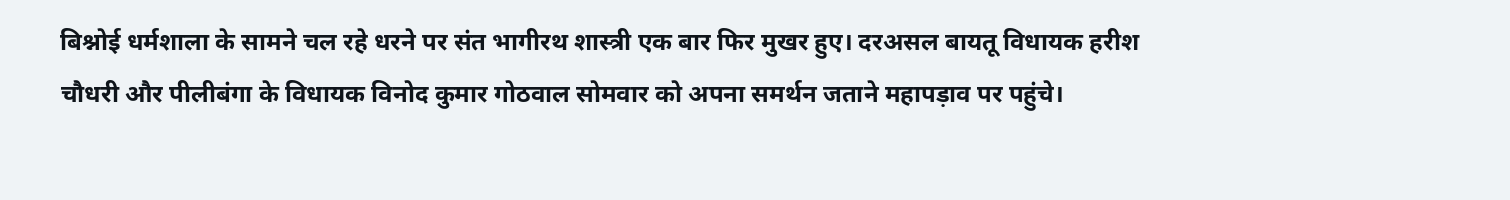बिश्नोई धर्मशाला के सामने चल रहे धरने पर संत भागीरथ शास्त्री एक बार फिर मुखर हुए। दरअसल बायतू विधायक हरीश चौधरी और पीलीबंगा के विधायक विनोद कुमार गोठवाल सोमवार को अपना समर्थन जताने महापड़ाव पर पहुंचे।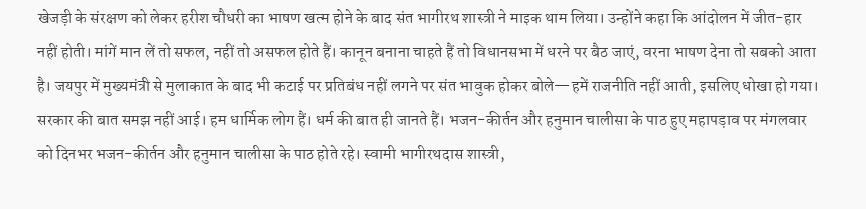खेजड़ी के संरक्षण को लेकर हरीश चौधरी का भाषण खत्म होने के बाद संत भागीरथ शास्त्री ने माइक थाम लिया। उन्होंने कहा कि आंदोलन में जीत-हार नहीं होती। मांगें मान लें तो सफल, नहीं तो असफल होते हैं। कानून बनाना चाहते हैं तो विधानसभा में धरने पर बैठ जाएं, वरना भाषण देना तो सबको आता है। जयपुर में मुख्यमंत्री से मुलाकात के बाद भी कटाई पर प्रतिबंध नहीं लगने पर संत भावुक होकर बोले—हमें राजनीति नहीं आती, इसलिए धोखा हो गया। सरकार की बात समझ नहीं आई। हम धार्मिक लोग हैं। धर्म की बात ही जानते हैं। भजन-कीर्तन और हनुमान चालीसा के पाठ हुए महापड़ाव पर मंगलवार को दिनभर भजन-कीर्तन और हनुमान चालीसा के पाठ होते रहे। स्वामी भागीरथदास शास्त्री,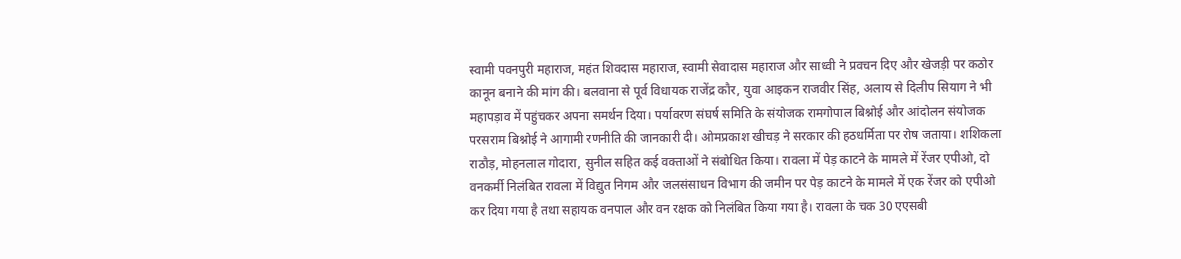स्वामी पवनपुरी महाराज, महंत शिवदास महाराज, स्वामी सेवादास महाराज और साध्वी ने प्रवचन दिए और खेजड़ी पर कठोर कानून बनाने की मांग की। बलवाना से पूर्व विधायक राजेंद्र कौर, युवा आइकन राजवीर सिंह, अलाय से दिलीप सियाग ने भी महापड़ाव में पहुंचकर अपना समर्थन दिया। पर्यावरण संघर्ष समिति के संयोजक रामगोपाल बिश्नोई और आंदोलन संयोजक परसराम बिश्नोई ने आगामी रणनीति की जानकारी दी। ओमप्रकाश खीचड़ ने सरकार की हठधर्मिता पर रोष जताया। शशिकला राठौड़, मोहनलाल गोदारा, सुनील सहित कई वक्ताओं ने संबोधित किया। रावला में पेड़ काटने के मामले में रेंजर एपीओ, दो वनकर्मी निलंबित रावला में विद्युत निगम और जलसंसाधन विभाग की जमीन पर पेड़ काटने के मामले में एक रेंजर को एपीओ कर दिया गया है तथा सहायक वनपाल और वन रक्षक को निलंबित किया गया है। रावला के चक 30 एएसबी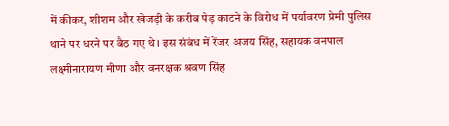में कीकर, शीशम और खेजड़ी के करीब पेड़ काटने के विरोध में पर्यावरण प्रेमी पुलिस थाने पर धरने पर बैठ गए थे। इस संबंध में रेंजर अजय सिंह, सहायक वनपाल लक्ष्मीनारायण मीणा और वनरक्षक श्रवण सिंह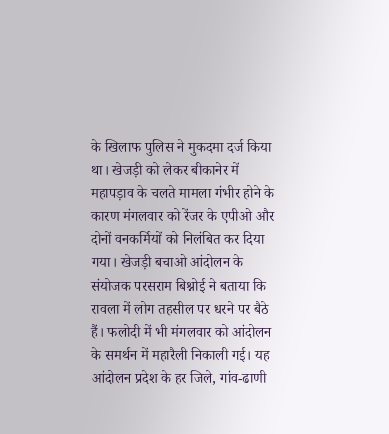के खिलाफ पुलिस ने मुकदमा दर्ज किया था। खेजड़ी को लेकर बीकानेर में महापड़ाव के चलते मामला गंभीर होने के कारण मंगलवार को रेंजर के एपीओ और दोनों वनकर्मियों को निलंबित कर दिया गया। खेजड़ी बचाओ आंदोलन के संयोजक परसराम बिश्नोई ने बताया कि रावला में लोग तहसील पर धरने पर बैठे हैं। फलोदी में भी मंगलवार को आंदोलन के समर्थन में महारैली निकाली गई। यह आंदोलन प्रदेश के हर जिले, गांव-ढाणी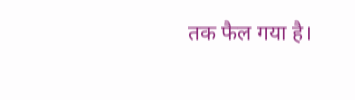तक फैल गया है।